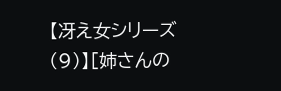【冴え女シリーズ(9)】[姉さんの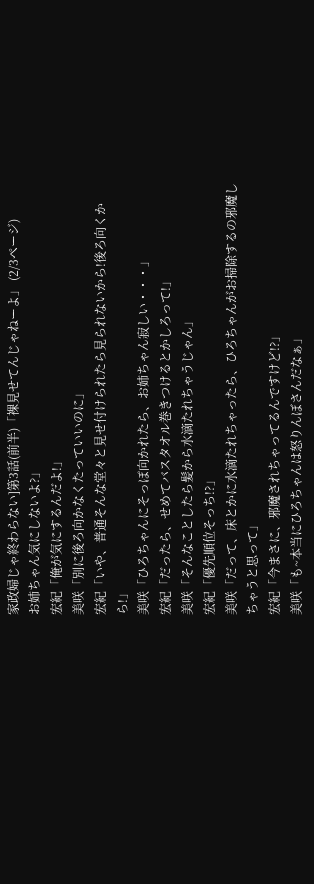家政婦じゃ終わらない]第3話(前半)「裸見せてんじゃねーよ」 (2/3ページ)
お姉ちゃん気にしないよ?」
宏紀「俺が気にするんだよ!」
美咲「別に後ろ向かなくたっていいのに」
宏紀「いや、普通そんな堂々と見せ付けられたら見られないから!後ろ向くから!」
美咲「ひろちゃんにそっぽ向かれたら、お姉ちゃん寂しい・・・」
宏紀「だったら、せめてバスタオル巻きつけるとかしろって!」
美咲「そんなことしたら髪から水滴たれちゃうじゃん」
宏紀「優先順位そっち!?」
美咲「だって、床とかに水滴たれちゃったら、ひろちゃんがお掃除するの邪魔しちゃうと思って」
宏紀「今まさに、邪魔されちゃってるんですけど!?」
美咲「も~本当にひろちゃんは怒りんぼさんだなぁ」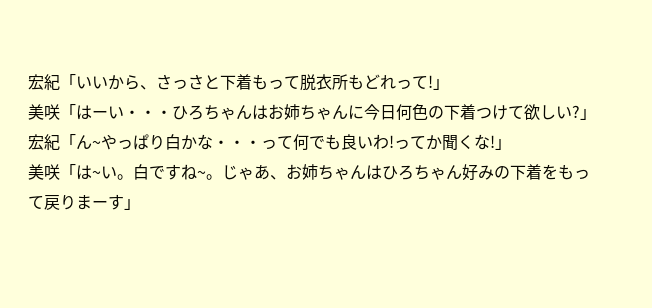宏紀「いいから、さっさと下着もって脱衣所もどれって!」
美咲「はーい・・・ひろちゃんはお姉ちゃんに今日何色の下着つけて欲しい?」
宏紀「ん~やっぱり白かな・・・って何でも良いわ!ってか聞くな!」
美咲「は~い。白ですね~。じゃあ、お姉ちゃんはひろちゃん好みの下着をもって戻りまーす」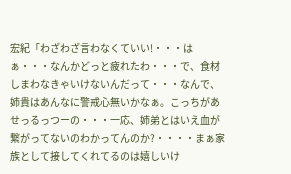宏紀「わざわざ言わなくていい!・・・はぁ・・・なんかどっと疲れたわ・・・で、食材しまわなきゃいけないんだって・・・なんで、姉貴はあんなに警戒心無いかなぁ。こっちがあせっるっつーの・・・一応、姉弟とはいえ血が繋がってないのわかってんのか?・・・・まぁ家族として接してくれてるのは嬉しいけ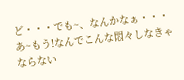ど・・・でも~、なんかなぁ・・・あ~もう!なんでこんな悶々しなきゃならない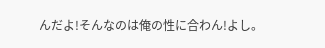んだよ!そんなのは俺の性に合わん!よし。